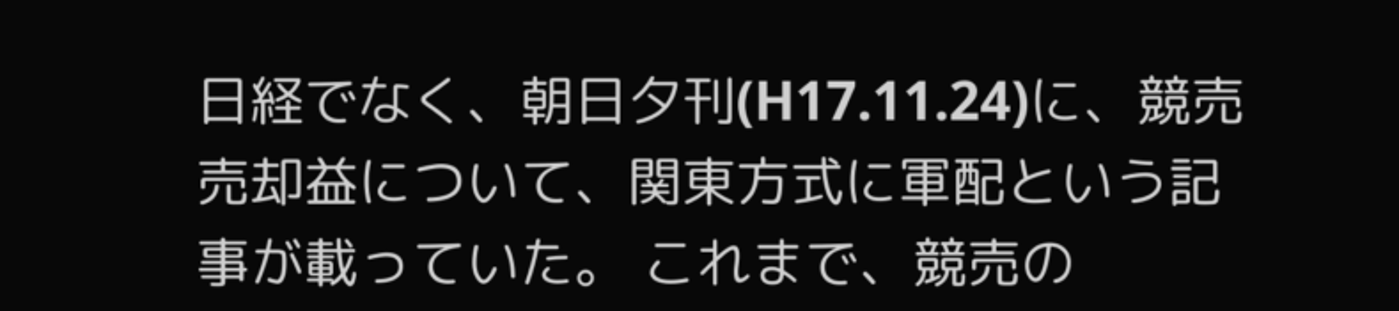日経でなく、朝日夕刊(H17.11.24)に、競売売却益について、関東方式に軍配という記事が載っていた。 これまで、競売の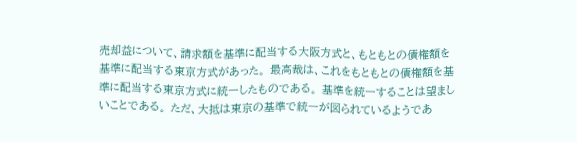売却益について、請求額を基準に配当する大阪方式と、もともとの債権額を基準に配当する東京方式があった。 最高裁は、これをもともとの債権額を基準に配当する東京方式に統一したものである。 基準を統一することは望ましいことである。 ただ、大抵は東京の基準で統一が図られているようであ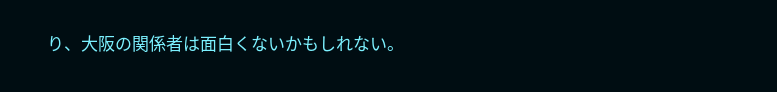り、大阪の関係者は面白くないかもしれない。